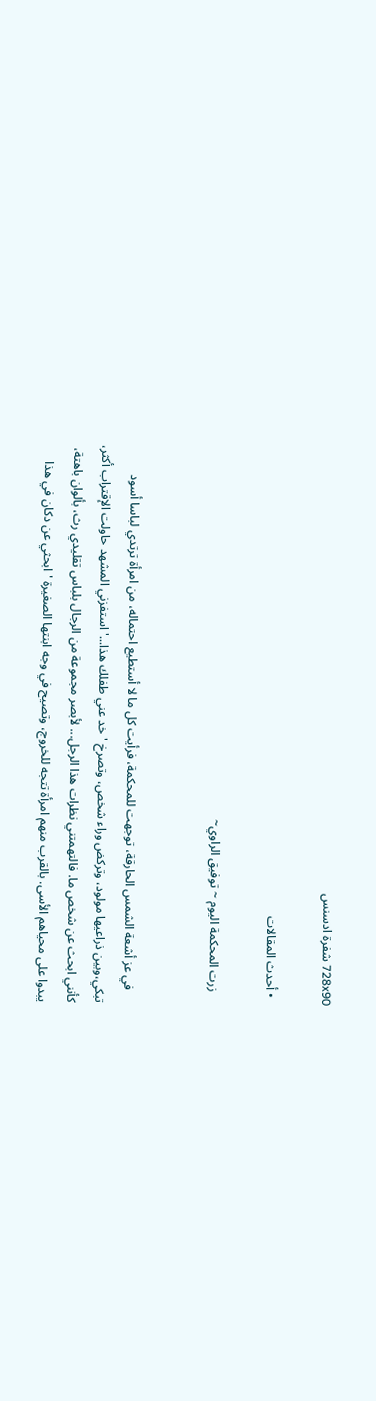728x90 شفرة ادسنس

  • أحدث المقالات

    زرت المحكمة اليوم ~ توفيق الراوي~


    في عز أشعة الشمس الحارقة، توجهت للمحكمة، فرأيت كل ما لا أستطيع احتماله، من امرأة ترتدي لباسا أسود تبكي،وبين ذراعيها مولود، وتركض وراء شخص، وتصرخ 'خد عني طفلك هذا...' استفزني المشهد حاولت الإقتراب أكثر، كأنني ابحث عن شخص ما. فالتهمتني نظرات هذا الرجل... لأبصر مجموعة من الرجال بلباس تقليدي رث، بألوان باهتة، يبدوا على محياهم الأسى. بالقرب منهم امرأة تتجه للخروج، وتصيح في وجه ابنتها الصغيرة 'ابحثي عن دكان في هذا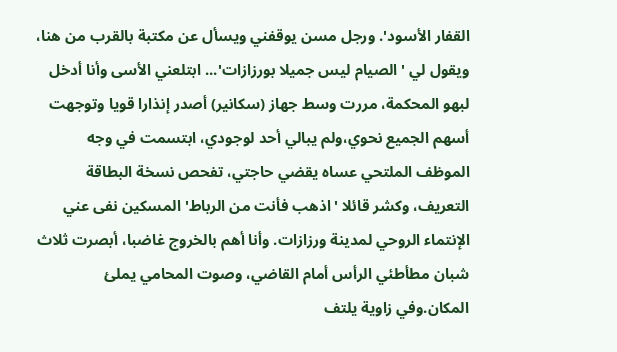القفار الأسود'. ورجل مسن يوقفني ويسأل عن مكتبة بالقرب من هنا، ويقول لي 'الصيام ليس جميلا بورزازات'... ابتلعني الأسى وأنا أدخل لبهو المحكمة، مررت وسط جهاز (سكانير) أصدر إنذارا قويا وتوجهت أسهم الجميع نحوي،ولم يبالي أحد لوجودي، ابتسمت في وجه الموظف الملتحي عساه يقضي حاجتي، تفحص نسخة البطاقة التعريف، وكشر قائلا 'اذهب فأنت من الرباط' المسكين نفى عني الإنتماء الروحي لمدينة ورزازات. وأنا أهم بالخروج غاضبا، أبصرت ثلاث شبان مطأطئي الرأس أمام القاضي، وصوت المحامي يملئ المكان.وفي زاوية يلتف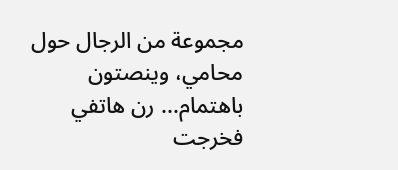مجموعة من الرجال حول محامي، وينصتون باهتمام... رن هاتفي فخرجت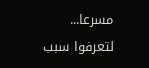مسرعا... لتعرفوا سبب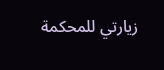زيارتي للمحكمة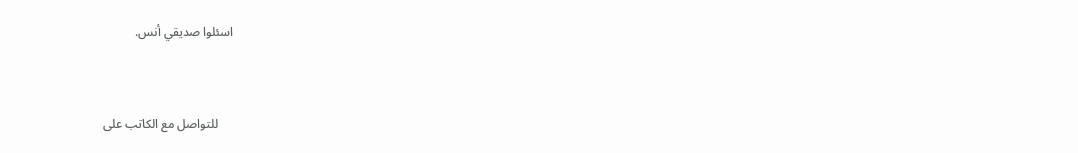اسئلوا صديقي أنس.


     للتواصل مع الكاتب على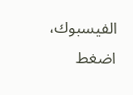الفيسبوك، اضغط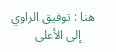هنا : توفيق الراوي
    إلى الأعلى